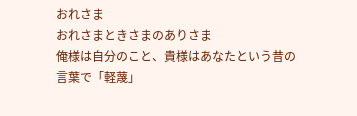おれさま
おれさまときさまのありさま
俺様は自分のこと、貴様はあなたという昔の言葉で「軽蔑」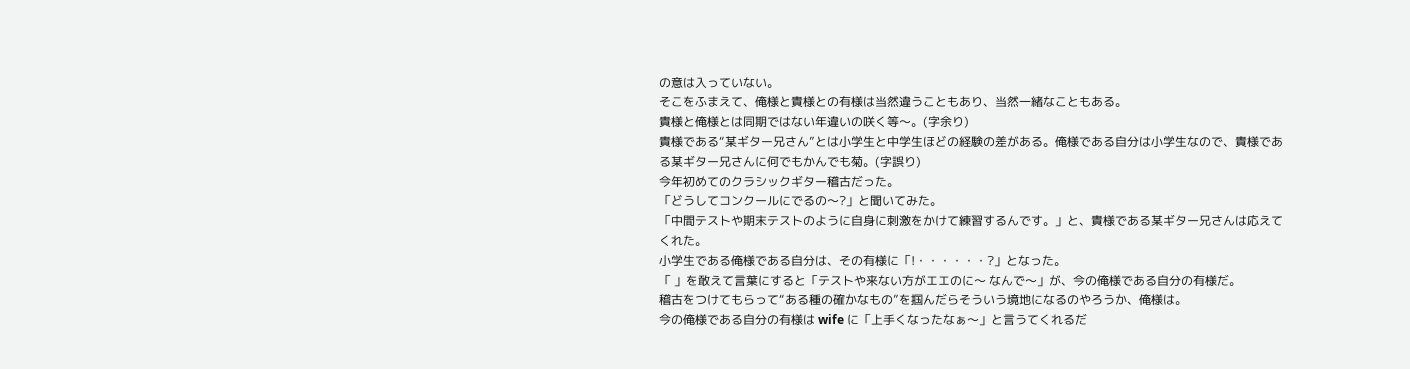の意は入っていない。
そこをふまえて、俺様と貴様との有様は当然違うこともあり、当然一緒なこともある。
貴様と俺様とは同期ではない年違いの咲く等〜。(字余り)
貴様である“某ギター兄さん”とは小学生と中学生ほどの経験の差がある。俺様である自分は小学生なので、貴様である某ギター兄さんに何でもかんでも菊。(字誤り)
今年初めてのクラシックギター稽古だった。
「どうしてコンクールにでるの〜?」と聞いてみた。
「中間テストや期末テストのように自身に刺激をかけて練習するんです。」と、貴様である某ギター兄さんは応えてくれた。
小学生である俺様である自分は、その有様に「!・・・・・・?」となった。
「 」を敢えて言葉にすると「テストや来ない方がエエのに〜 なんで〜」が、今の俺様である自分の有様だ。
稽古をつけてもらって“ある種の確かなもの”を掴んだらそういう境地になるのやろうか、俺様は。
今の俺様である自分の有様は wife に「上手くなったなぁ〜」と言うてくれるだ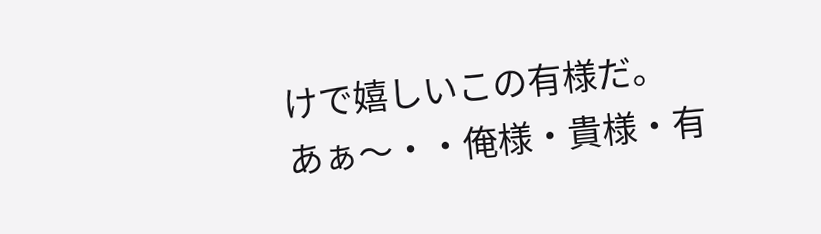けで嬉しいこの有様だ。
あぁ〜・・俺様・貴様・有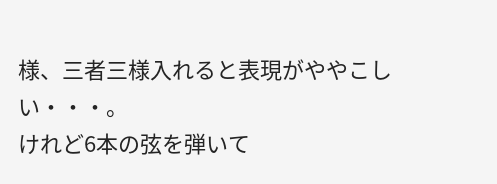様、三者三様入れると表現がややこしい・・・。
けれど6本の弦を弾いて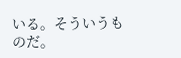いる。そういうものだ。